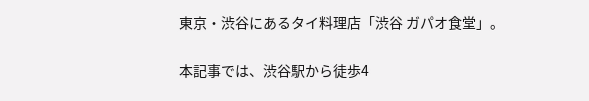東京・渋谷にあるタイ料理店「渋谷 ガパオ食堂」。

本記事では、渋谷駅から徒歩4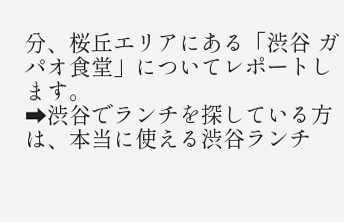分、桜丘エリアにある「渋谷 ガパオ食堂」についてレポートします。
➡渋谷でランチを探している方は、本当に使える渋谷ランチ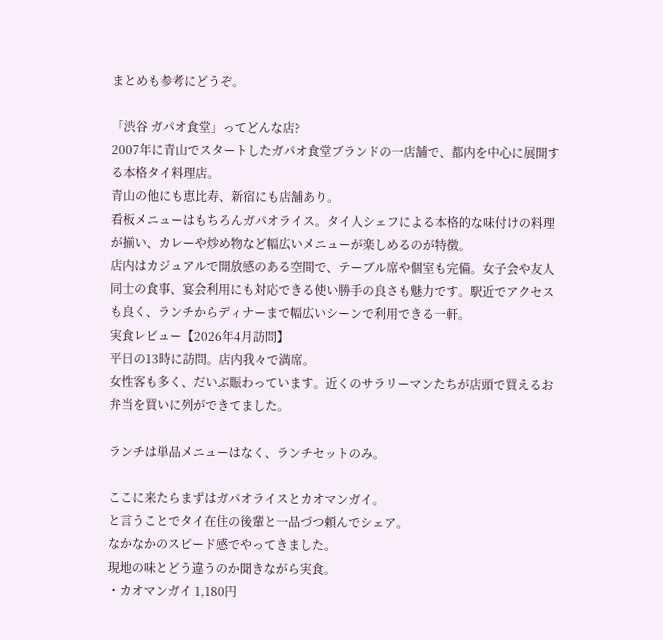まとめも参考にどうぞ。

「渋谷 ガパオ食堂」ってどんな店?
2007年に青山でスタートしたガパオ食堂ブランドの一店舗で、都内を中心に展開する本格タイ料理店。
青山の他にも恵比寿、新宿にも店舗あり。
看板メニューはもちろんガパオライス。タイ人シェフによる本格的な味付けの料理が揃い、カレーや炒め物など幅広いメニューが楽しめるのが特徴。
店内はカジュアルで開放感のある空間で、テーブル席や個室も完備。女子会や友人同士の食事、宴会利用にも対応できる使い勝手の良さも魅力です。駅近でアクセスも良く、ランチからディナーまで幅広いシーンで利用できる一軒。
実食レビュー【2026年4月訪問】
平日の13時に訪問。店内我々で満席。
女性客も多く、だいぶ賑わっています。近くのサラリーマンたちが店頭で買えるお弁当を買いに列ができてました。

ランチは単品メニューはなく、ランチセットのみ。

ここに来たらまずはガパオライスとカオマンガイ。
と言うことでタイ在住の後輩と一品づつ頼んでシェア。
なかなかのスピード感でやってきました。
現地の味とどう違うのか聞きながら実食。
・カオマンガイ 1,180円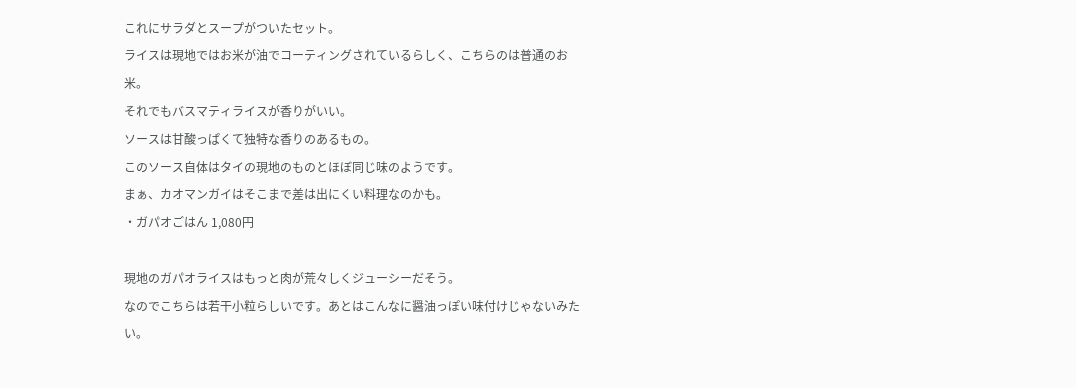これにサラダとスープがついたセット。
ライスは現地ではお米が油でコーティングされているらしく、こちらのは普通のお米。
それでもバスマティライスが香りがいい。
ソースは甘酸っぱくて独特な香りのあるもの。
このソース自体はタイの現地のものとほぼ同じ味のようです。
まぁ、カオマンガイはそこまで差は出にくい料理なのかも。
・ガパオごはん 1,080円

現地のガパオライスはもっと肉が荒々しくジューシーだそう。
なのでこちらは若干小粒らしいです。あとはこんなに醤油っぽい味付けじゃないみたい。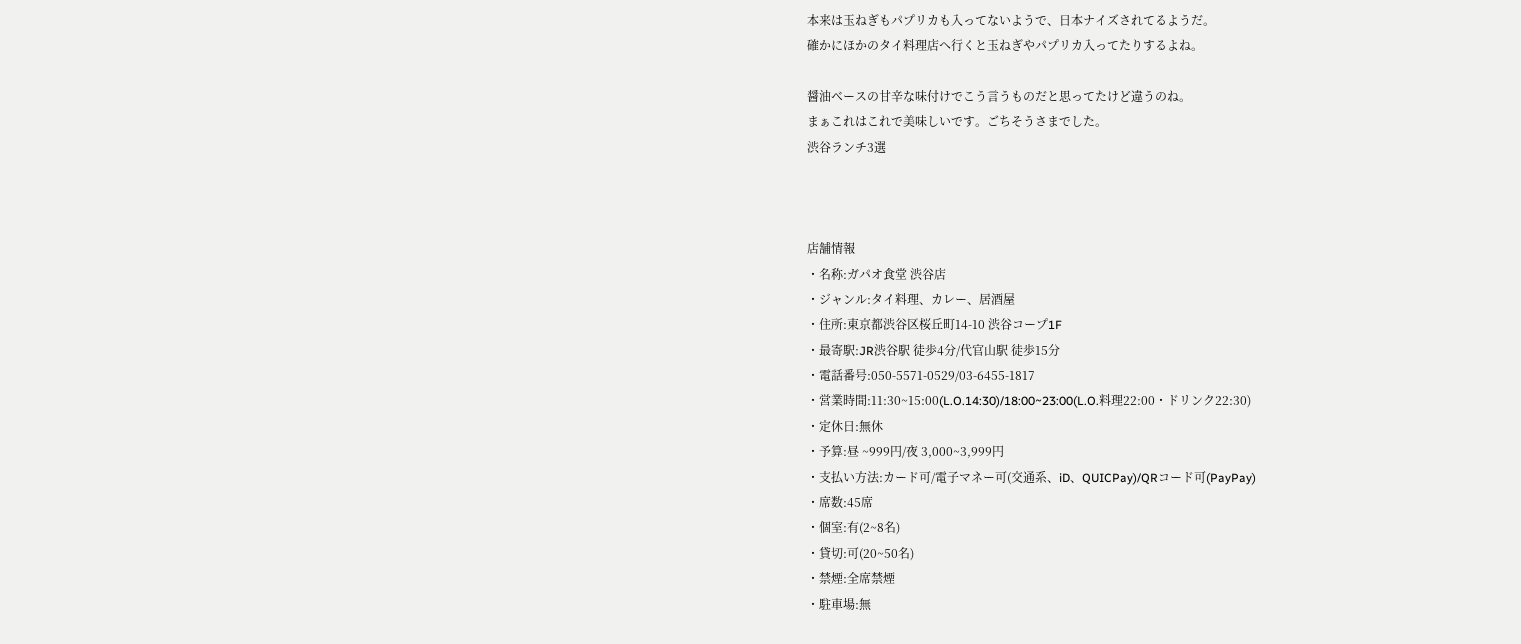本来は玉ねぎもパプリカも入ってないようで、日本ナイズされてるようだ。
確かにほかのタイ料理店へ行くと玉ねぎやパプリカ入ってたりするよね。

醤油ベースの甘辛な味付けでこう言うものだと思ってたけど違うのね。
まぁこれはこれで美味しいです。ごちそうさまでした。
渋谷ランチ3選



店舗情報
・名称:ガパオ食堂 渋谷店
・ジャンル:タイ料理、カレー、居酒屋
・住所:東京都渋谷区桜丘町14-10 渋谷コープ1F
・最寄駅:JR渋谷駅 徒歩4分/代官山駅 徒歩15分
・電話番号:050-5571-0529/03-6455-1817
・営業時間:11:30~15:00(L.O.14:30)/18:00~23:00(L.O.料理22:00・ドリンク22:30)
・定休日:無休
・予算:昼 ~999円/夜 3,000~3,999円
・支払い方法:カード可/電子マネー可(交通系、iD、QUICPay)/QRコード可(PayPay)
・席数:45席
・個室:有(2~8名)
・貸切:可(20~50名)
・禁煙:全席禁煙
・駐車場:無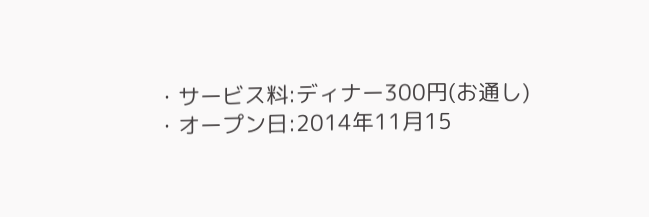・サービス料:ディナー300円(お通し)
・オープン日:2014年11月15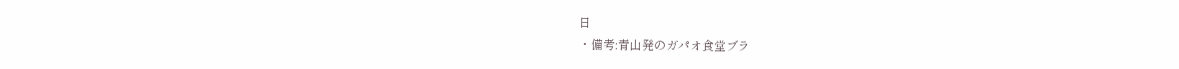日
・備考:青山発のガパオ食堂ブラ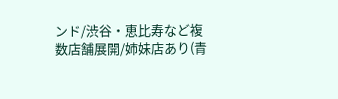ンド/渋谷・恵比寿など複数店舗展開/姉妹店あり(青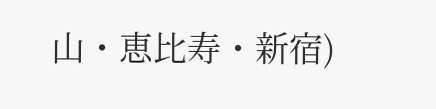山・恵比寿・新宿)